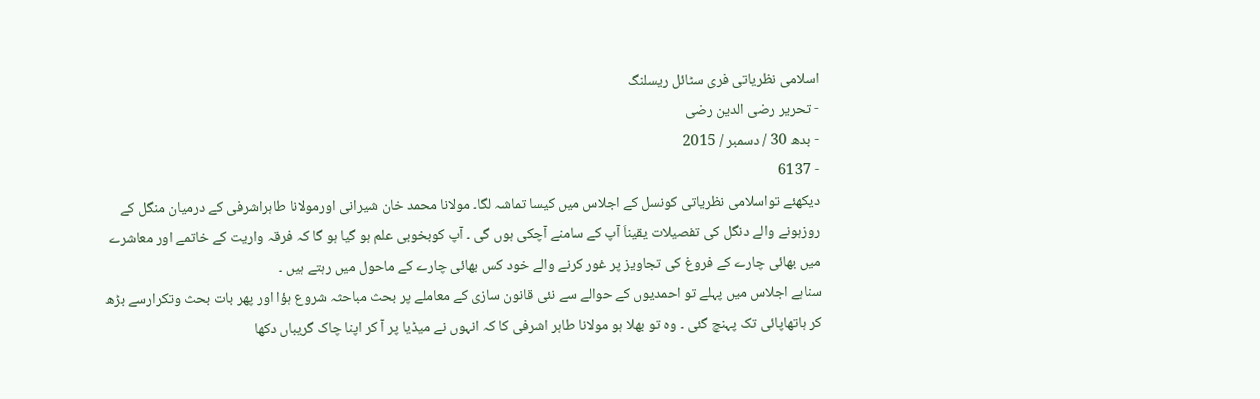اسلامی نظریاتی فری سٹائل ریسلنگ
- تحریر رضی الدین رضی
- بدھ 30 / دسمبر / 2015
- 6137
دیکھئے تواسلامی نظریاتی کونسل کے اجلاس میں کیسا تماشہ لگا۔ مولانا محمد خان شیرانی اورمولانا طاہراشرفی کے درمیان منگل کے روزہونے والے دنگل کی تفصیلات یقیناَ آپ کے سامنے آچکی ہوں گی ۔ آپ کوبخوبی علم ہو گیا ہو گا کہ فرقہ واریت کے خاتمے اور معاشرے میں بھائی چارے کے فروغ کی تجاویز پر غور کرنے والے خود کس بھائی چارے کے ماحول میں رہتے ہیں ۔
سناہے اجلاس میں پہلے تو احمدیوں کے حوالے سے نئی قانون سازی کے معاملے پر بحث مباحثہ شروع ہؤا اور پھر بات بحث وتکرارسے بڑھ کر ہاتھاپائی تک پہنچ گئی ۔ وہ تو بھلا ہو مولانا طاہر اشرفی کا کہ انہوں نے میڈیا پر آ کر اپنا چاک گریباں دکھا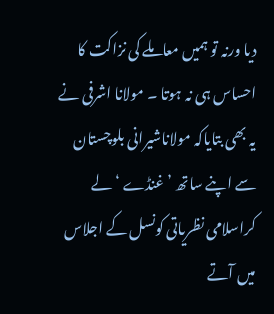دیا ورنہ تو ہمیں معاملے کی نزاکت کا احساس ہی نہ ہوتا ۔ مولانا اشرفی نے یہ بھی بتایاکہ مولاناشیرانی بلوچستان سے اپنے ساتھ ’غنڈے ‘ لے کراسلامی نظریاتی کونسل کے اجلاس میں آتے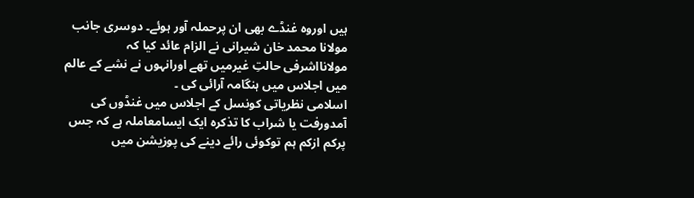ہیں اوروہ غنڈے بھی ان پرحملہ آور ہوئے۔ دوسری جانب مولانا محمد خان شیرانی نے الزام عائد کیا کہ مولانااشرفی حالتِ غیرمیں تھے اورانہوں نے نشے کے عالم میں اجلاس میں ہنگامہ آرائی کی ۔
اسلامی نظریاتی کونسل کے اجلاس میں غنڈوں کی آمدورفت یا شراب کا تذکرہ ایک ایسامعاملہ ہے کہ جس پرکم ازکم ہم توکوئی رائے دینے کی پوزیشن میں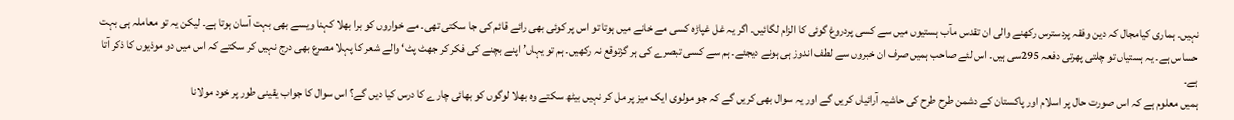نہیں۔ ہماری کیامجال کہ دین وفقہ پردسترس رکھنے والی ان تقدس مآب ہستیوں میں سے کسی پردروغ گوئی کا الزام لگائیں۔ اگر یہ غل غپاڑہ کسی مے خانے میں ہوتا تو اس پر کوئی بھی رائے قائم کی جا سکتی تھی۔ مے خواروں کو برا بھلا کہنا ویسے بھی بہت آسان ہوتا ہے۔ لیکن یہ تو معاملہ ہی بہت حساس ہے۔ یہ ہستیاں تو چلتی پھرتی دفعہ 295سی ہیں۔ اس لئے صاحب ہمیں صرف ان خبروں سے لطف اندوز ہی ہونے دیجئے۔ ہم سے کسی تبصرے کی ہر گزتوقع نہ رکھیں۔ ہم تو یہاں’ اپنے بچنے کی فکر کر جھٹ پٹ‘ والے شعر کا پہلا مصرع بھی درج نہیں کر سکتے کہ اس میں دو موذیوں کا ذکر آتا ہے۔
ہمیں معلوم ہے کہ اس صورت حال پر اسلام اور پاکستان کے دشمن طرح طرح کی حاشیہ آرائیاں کریں گے اور یہ سوال بھی کریں گے کہ جو مولوی ایک میز پر مل کر نہیں بیٹھ سکتے وہ بھلا لوگوں کو بھائی چارے کا درس کیا دیں گے؟ اس سوال کا جواب یقینی طور پر خود مولانا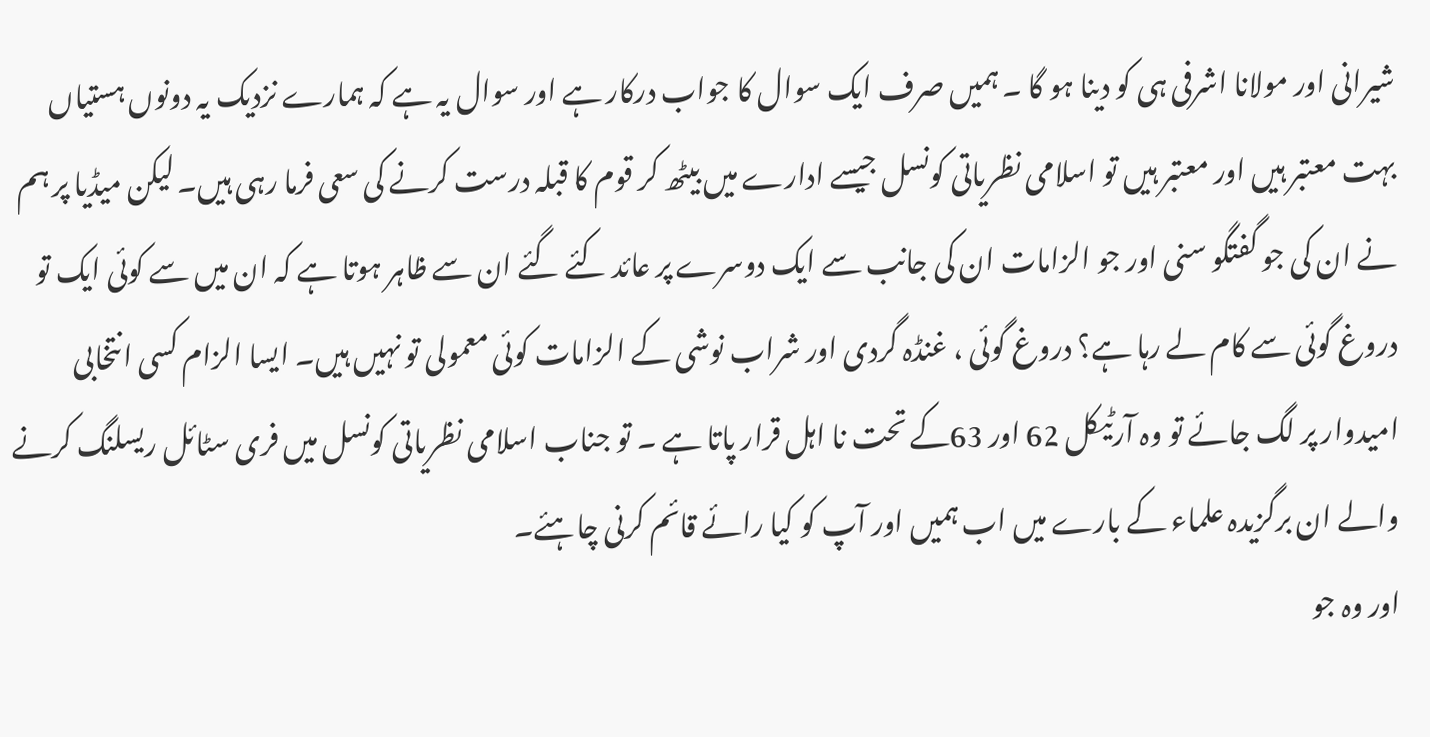شیرانی اور مولانا اشرفی ہی کو دینا ہو گا ۔ ہمیں صرف ایک سوال کا جواب درکار ہے اور سوال یہ ہے کہ ہمارے نزدیک یہ دونوں ہستیاں بہت معتبر ہیں اور معتبر ہیں تو اسلامی نظریاتی کونسل جیسے ادارے میں بیٹھ کر قوم کا قبلہ درست کرنے کی سعی فرما رہی ہیں۔ لیکن میڈیا پر ہم نے ان کی جو گفتگو سنی اور جو الزامات ان کی جانب سے ایک دوسرے پر عائد کئے گئے ان سے ظاہر ہوتا ہے کہ ان میں سے کوئی ایک تو دروغ گوئی سے کام لے رہا ہے؟ دروغ گوئی ، غنڈہ گردی اور شراب نوشی کے الزامات کوئی معمولی تو نہیں ہیں۔ ایسا الزام کسی انتخابی امیدوار پر لگ جائے تو وہ آرٹیکل 62 اور 63کے تحت نا اہل قرار پاتا ہے ۔ تو جناب اسلامی نظریاتی کونسل میں فری سٹائل ریسلنگ کرنے والے ان برگزیدہ علماء کے بارے میں اب ہمیں اور آپ کو کیا رائے قائم کرنی چاہئے۔
اور وہ جو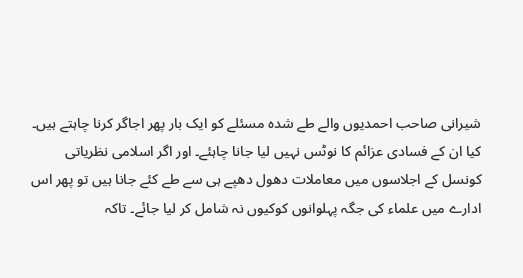شیرانی صاحب احمدیوں والے طے شدہ مسئلے کو ایک بار پھر اجاگر کرنا چاہتے ہیں۔ کیا ان کے فسادی عزائم کا نوٹس نہیں لیا جانا چاہئے۔ اور اگر اسلامی نظریاتی کونسل کے اجلاسوں میں معاملات دھول دھپے ہی سے طے کئے جانا ہیں تو پھر اس ادارے میں علماء کی جگہ پہلوانوں کوکیوں نہ شامل کر لیا جائے۔ تاکہ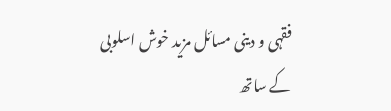فقہی و دینی مسائل مزید خوش اسلوبی کے ساتھ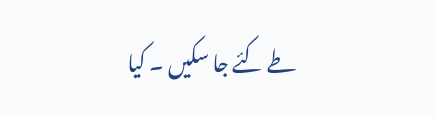طے کئے جا سکیں ۔ کیا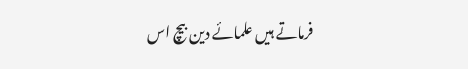فرماتے ہیں علمائے دین بیچ اس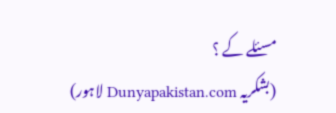مسئلے کے ؟
(بشکریہ Dunyapakistan.com لاہور)